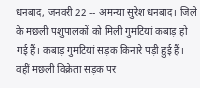धनबाद, जनवरी 22 -- अमन्या सुरेश धनबाद। जिले के मछली पशुपालकों को मिली गुमटियां कबाड़ हो गई हैं। कबाड़ गुमटियां सड़क किनारे पड़ी हुई हैं। वहीं मछली विक्रेता सड़क पर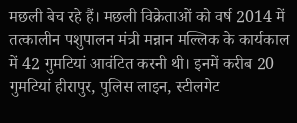मछली बेच रहे हैं। मछली विक्रेताओं को वर्ष 2014 में तत्कालीन पशुपालन मंत्री मन्नान मल्लिक के कार्यकाल में 42 गुमटियां आवंटित करनी थी। इनमें करीब 20 गुमटियां हीरापुर, पुलिस लाइन, स्टीलगेट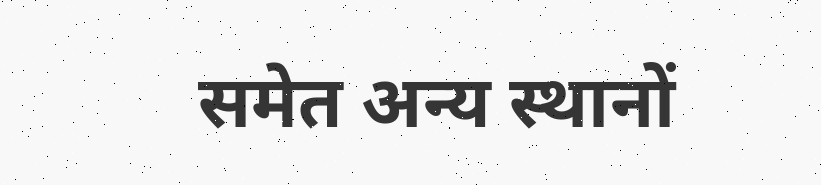समेत अन्य स्थानों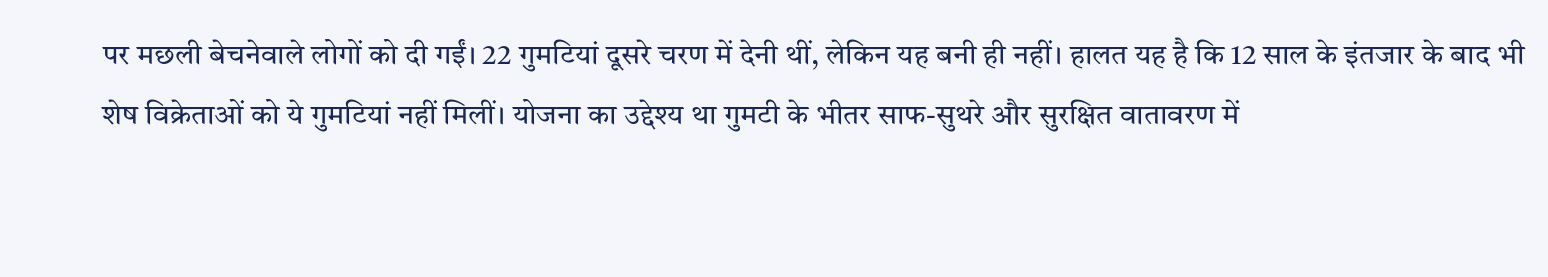पर मछली बेचनेवाले लोगों को दी गईं। 22 गुमटियां दूसरे चरण में देनी थीं, लेकिन यह बनी ही नहीं। हालत यह है कि 12 साल के इंतजार के बाद भी शेष विक्रेताओं को ये गुमटियां नहीं मिलीं। योजना का उद्देश्य था गुमटी के भीतर साफ-सुथरे और सुरक्षित वातावरण में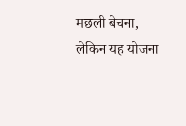मछली बेचना, लेकिन यह योजना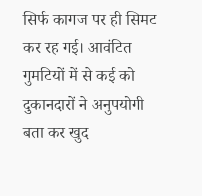सिर्फ कागज पर ही सिमट कर रह गई। आवंटित गुमटियों में से कई को दुकानदारों ने अनुपयोगी बता कर खुद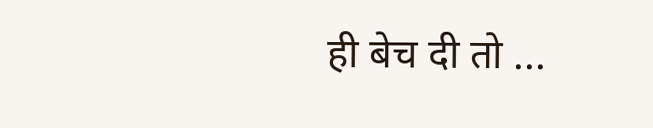ही बेच दी तो ...